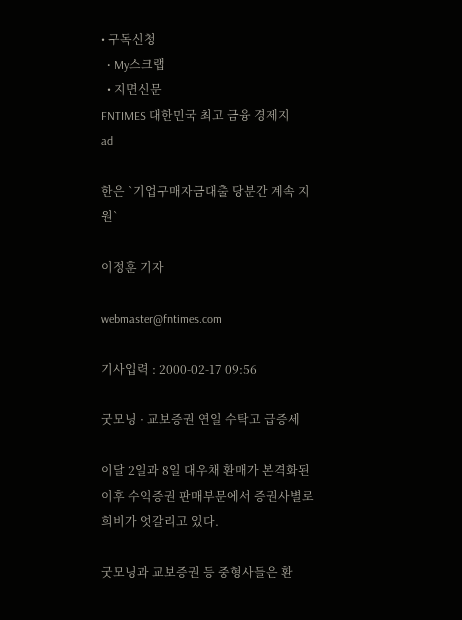• 구독신청
  • My스크랩
  • 지면신문
FNTIMES 대한민국 최고 금융 경제지
ad

한은 `기업구매자금대출 당분간 계속 지원`

이정훈 기자

webmaster@fntimes.com

기사입력 : 2000-02-17 09:56

굿모닝 · 교보증권 연일 수탁고 급증세

이달 2일과 8일 대우채 환매가 본격화된 이후 수익증권 판매부문에서 증권사별로 희비가 엇갈리고 있다.

굿모닝과 교보증권 등 중형사들은 환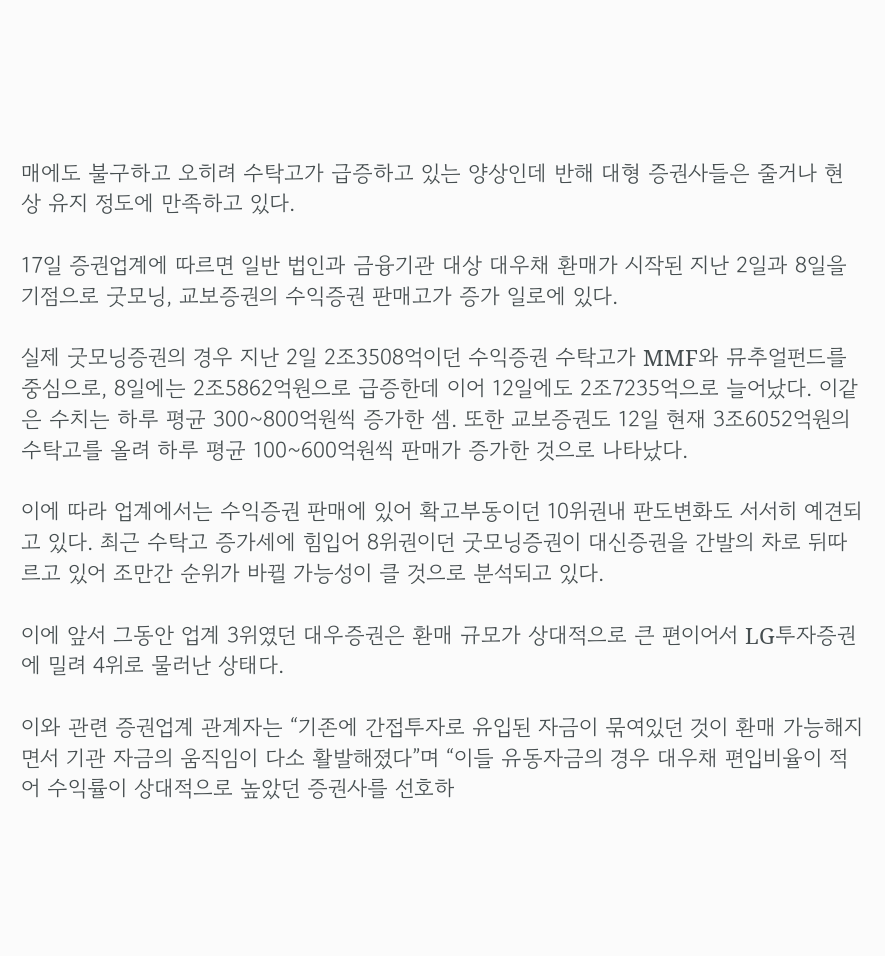매에도 불구하고 오히려 수탁고가 급증하고 있는 양상인데 반해 대형 증권사들은 줄거나 현상 유지 정도에 만족하고 있다.

17일 증권업계에 따르면 일반 법인과 금융기관 대상 대우채 환매가 시작된 지난 2일과 8일을 기점으로 굿모닝, 교보증권의 수익증권 판매고가 증가 일로에 있다.

실제 굿모닝증권의 경우 지난 2일 2조3508억이던 수익증권 수탁고가 MMF와 뮤추얼펀드를 중심으로, 8일에는 2조5862억원으로 급증한데 이어 12일에도 2조7235억으로 늘어났다. 이같은 수치는 하루 평균 300~800억원씩 증가한 셈. 또한 교보증권도 12일 현재 3조6052억원의 수탁고를 올려 하루 평균 100~600억원씩 판매가 증가한 것으로 나타났다.

이에 따라 업계에서는 수익증권 판매에 있어 확고부동이던 10위권내 판도변화도 서서히 예견되고 있다. 최근 수탁고 증가세에 힘입어 8위권이던 굿모닝증권이 대신증권을 간발의 차로 뒤따르고 있어 조만간 순위가 바뀔 가능성이 클 것으로 분석되고 있다.

이에 앞서 그동안 업계 3위였던 대우증권은 환매 규모가 상대적으로 큰 편이어서 LG투자증권에 밀려 4위로 물러난 상태다.

이와 관련 증권업계 관계자는 “기존에 간접투자로 유입된 자금이 묶여있던 것이 환매 가능해지면서 기관 자금의 움직임이 다소 활발해졌다”며 “이들 유동자금의 경우 대우채 편입비율이 적어 수익률이 상대적으로 높았던 증권사를 선호하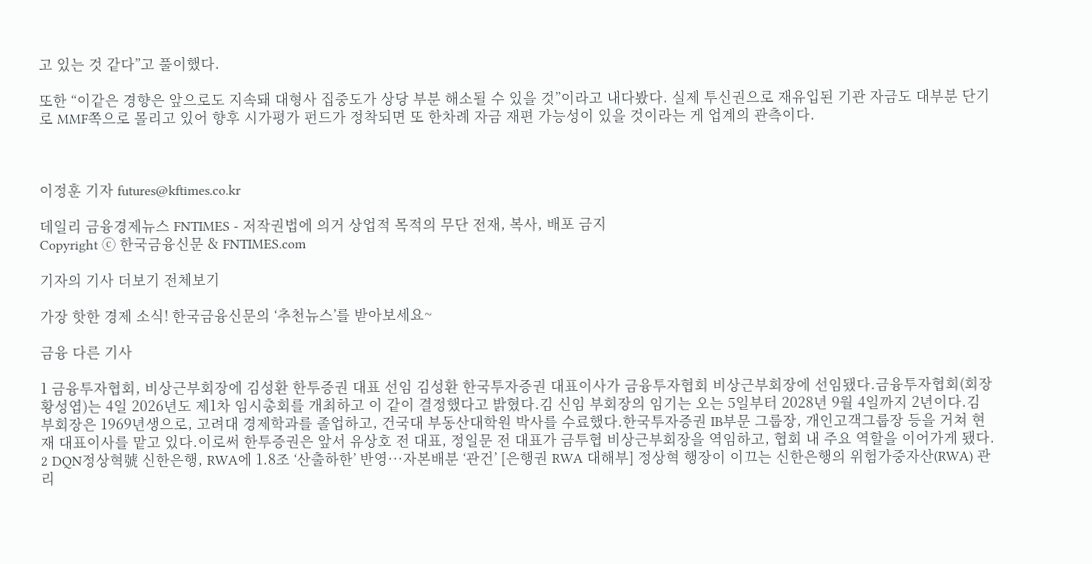고 있는 것 같다”고 풀이했다.

또한 “이같은 경향은 앞으로도 지속돼 대형사 집중도가 상당 부분 해소될 수 있을 것”이라고 내다봤다. 실제 투신권으로 재유입된 기관 자금도 대부분 단기로 MMF쪽으로 몰리고 있어 향후 시가평가 펀드가 정착되면 또 한차례 자금 재편 가능성이 있을 것이라는 게 업계의 관측이다.



이정훈 기자 futures@kftimes.co.kr

데일리 금융경제뉴스 FNTIMES - 저작권법에 의거 상업적 목적의 무단 전재, 복사, 배포 금지
Copyright ⓒ 한국금융신문 & FNTIMES.com

기자의 기사 더보기 전체보기

가장 핫한 경제 소식! 한국금융신문의 ‘추천뉴스’를 받아보세요~

금융 다른 기사

1 금융투자협회, 비상근부회장에 김성환 한투증권 대표 선임 김성환 한국투자증권 대표이사가 금융투자협회 비상근부회장에 선임됐다.금융투자협회(회장 황성엽)는 4일 2026년도 제1차 임시총회를 개최하고 이 같이 결정했다고 밝혔다.김 신임 부회장의 임기는 오는 5일부터 2028년 9월 4일까지 2년이다.김 부회장은 1969년생으로, 고려대 경제학과를 졸업하고, 건국대 부동산대학원 박사를 수료했다.한국투자증권 IB부문 그룹장, 개인고객그룹장 등을 거쳐 현재 대표이사를 맡고 있다.이로써 한투증권은 앞서 유상호 전 대표, 정일문 전 대표가 금투협 비상근부회장을 역임하고, 협회 내 주요 역할을 이어가게 됐다. 2 DQN정상혁號 신한은행, RWA에 1.8조 ‘산출하한’ 반영···자본배분 ‘관건’ [은행권 RWA 대해부] 정상혁 행장이 이끄는 신한은행의 위험가중자산(RWA) 관리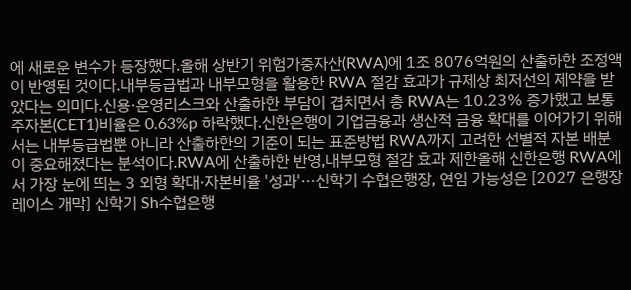에 새로운 변수가 등장했다.올해 상반기 위험가중자산(RWA)에 1조 8076억원의 산출하한 조정액이 반영된 것이다.내부등급법과 내부모형을 활용한 RWA 절감 효과가 규제상 최저선의 제약을 받았다는 의미다.신용·운영리스크와 산출하한 부담이 겹치면서 총 RWA는 10.23% 증가했고 보통주자본(CET1)비율은 0.63%p 하락했다.신한은행이 기업금융과 생산적 금융 확대를 이어가기 위해서는 내부등급법뿐 아니라 산출하한의 기준이 되는 표준방법 RWA까지 고려한 선별적 자본 배분이 중요해졌다는 분석이다.RWA에 산출하한 반영,내부모형 절감 효과 제한올해 신한은행 RWA에서 가장 눈에 띄는 3 외형 확대·자본비율 '성과'···신학기 수협은행장, 연임 가능성은 [2027 은행장 레이스 개막] 신학기 Sh수협은행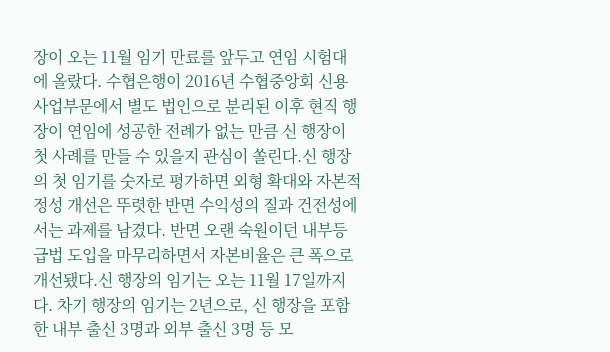장이 오는 11월 임기 만료를 앞두고 연임 시험대에 올랐다. 수협은행이 2016년 수협중앙회 신용사업부문에서 별도 법인으로 분리된 이후 현직 행장이 연임에 성공한 전례가 없는 만큼 신 행장이 첫 사례를 만들 수 있을지 관심이 쏠린다.신 행장의 첫 임기를 숫자로 평가하면 외형 확대와 자본적정성 개선은 뚜렷한 반면 수익성의 질과 건전성에서는 과제를 남겼다. 반면 오랜 숙원이던 내부등급법 도입을 마무리하면서 자본비율은 큰 폭으로 개선됐다.신 행장의 임기는 오는 11월 17일까지다. 차기 행장의 임기는 2년으로, 신 행장을 포함한 내부 출신 3명과 외부 출신 3명 등 모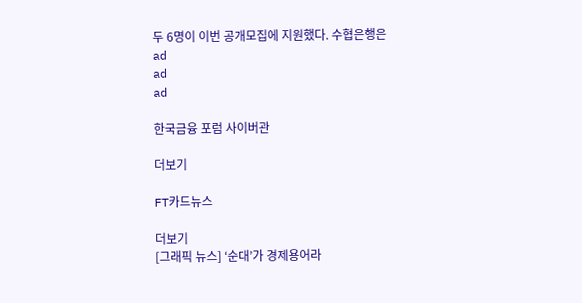두 6명이 이번 공개모집에 지원했다. 수협은행은
ad
ad
ad

한국금융 포럼 사이버관

더보기

FT카드뉴스

더보기
[그래픽 뉴스] ‘순대’가 경제용어라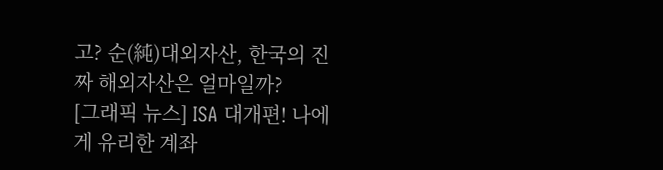고? 순(純)대외자산, 한국의 진짜 해외자산은 얼마일까?
[그래픽 뉴스] ISA 대개편! 나에게 유리한 계좌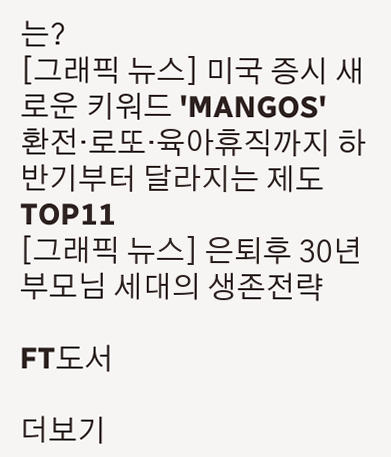는?
[그래픽 뉴스] 미국 증시 새로운 키워드 'MANGOS'
환전·로또·육아휴직까지 하반기부터 달라지는 제도 TOP11
[그래픽 뉴스] 은퇴후 30년 부모님 세대의 생존전략

FT도서

더보기